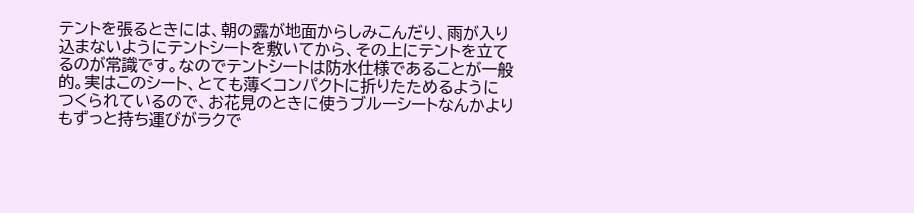テントを張るときには、朝の露が地面からしみこんだり、雨が入り込まないようにテントシートを敷いてから、その上にテントを立てるのが常識です。なのでテントシートは防水仕様であることが一般的。実はこのシート、とても薄くコンパクトに折りたためるようにつくられているので、お花見のときに使うブルーシートなんかよりもずっと持ち運びがラクで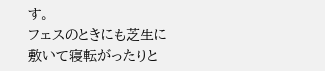す。
フェスのときにも芝生に敷いて寝転がったりと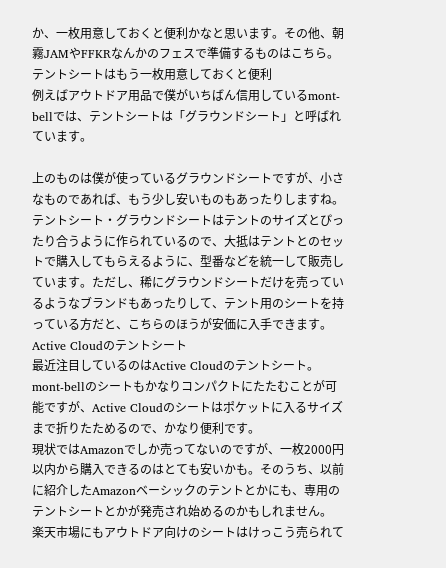か、一枚用意しておくと便利かなと思います。その他、朝霧JAMやFFKRなんかのフェスで準備するものはこちら。
テントシートはもう一枚用意しておくと便利
例えばアウトドア用品で僕がいちばん信用しているmont-bellでは、テントシートは「グラウンドシート」と呼ばれています。

上のものは僕が使っているグラウンドシートですが、小さなものであれば、もう少し安いものもあったりしますね。
テントシート・グラウンドシートはテントのサイズとぴったり合うように作られているので、大抵はテントとのセットで購入してもらえるように、型番などを統一して販売しています。ただし、稀にグラウンドシートだけを売っているようなブランドもあったりして、テント用のシートを持っている方だと、こちらのほうが安価に入手できます。
Active Cloudのテントシート
最近注目しているのはActive Cloudのテントシート。mont-bellのシートもかなりコンパクトにたたむことが可能ですが、Active Cloudのシートはポケットに入るサイズまで折りたためるので、かなり便利です。
現状ではAmazonでしか売ってないのですが、一枚2000円以内から購入できるのはとても安いかも。そのうち、以前に紹介したAmazonベーシックのテントとかにも、専用のテントシートとかが発売され始めるのかもしれません。
楽天市場にもアウトドア向けのシートはけっこう売られて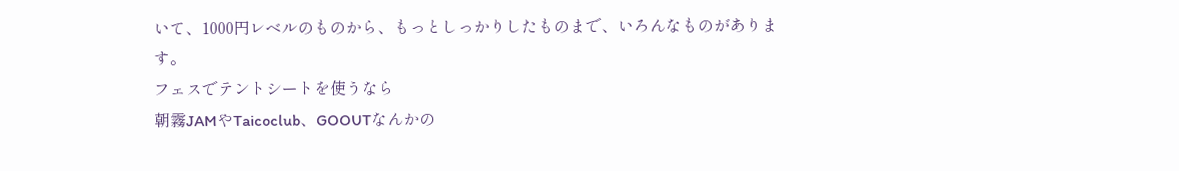いて、1000円レベルのものから、もっとしっかりしたものまで、いろんなものがあります。
フェスでテントシートを使うなら
朝霧JAMやTaicoclub、GOOUTなんかの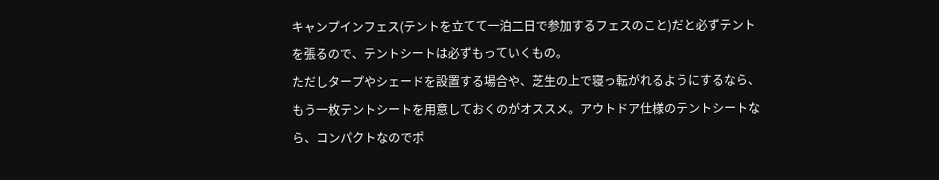キャンプインフェス(テントを立てて一泊二日で参加するフェスのこと)だと必ずテントを張るので、テントシートは必ずもっていくもの。
ただしタープやシェードを設置する場合や、芝生の上で寝っ転がれるようにするなら、もう一枚テントシートを用意しておくのがオススメ。アウトドア仕様のテントシートなら、コンパクトなのでポ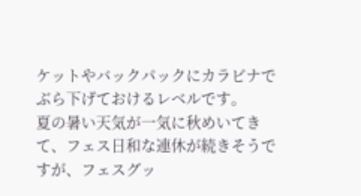ケットやバックパックにカラビナでぶら下げておけるレベルです。
夏の暑い天気が一気に秋めいてきて、フェス日和な連休が続きそうですが、フェスグッ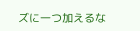ズに一つ加えるな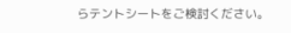らテントシートをご検討ください。